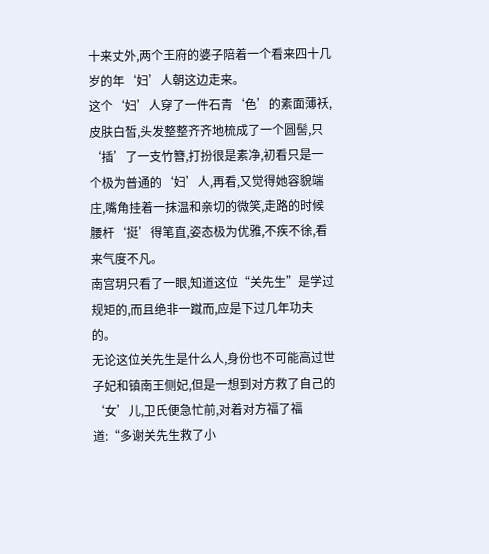十来丈外,两个王府的婆子陪着一个看来四十几岁的年‘妇’人朝这边走来。
这个‘妇’人穿了一件石青‘色’的素面薄袄,皮肤白皙,头发整整齐齐地梳成了一个圆髻,只‘插’了一支竹簪,打扮很是素净,初看只是一个极为普通的‘妇’人,再看,又觉得她容貌端庄,嘴角挂着一抹温和亲切的微笑,走路的时候腰杆‘挺’得笔直,姿态极为优雅,不疾不徐,看来气度不凡。
南宫玥只看了一眼,知道这位“关先生”是学过规矩的,而且绝非一蹴而,应是下过几年功夫的。
无论这位关先生是什么人,身份也不可能高过世子妃和镇南王侧妃,但是一想到对方救了自己的‘女’儿,卫氏便急忙前,对着对方福了福道:“多谢关先生救了小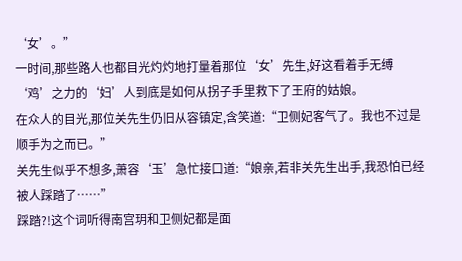‘女’。”
一时间,那些路人也都目光灼灼地打量着那位‘女’先生,好这看着手无缚‘鸡’之力的‘妇’人到底是如何从拐子手里救下了王府的姑娘。
在众人的目光,那位关先生仍旧从容镇定,含笑道:“卫侧妃客气了。我也不过是顺手为之而已。”
关先生似乎不想多,萧容‘玉’急忙接口道:“娘亲,若非关先生出手,我恐怕已经被人踩踏了……”
踩踏?!这个词听得南宫玥和卫侧妃都是面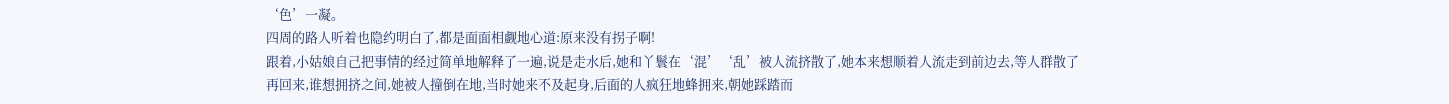‘色’一凝。
四周的路人听着也隐约明白了,都是面面相觑地心道:原来没有拐子啊!
跟着,小姑娘自己把事情的经过简单地解释了一遍,说是走水后,她和丫鬟在‘混’‘乱’被人流挤散了,她本来想顺着人流走到前边去,等人群散了再回来,谁想拥挤之间,她被人撞倒在地,当时她来不及起身,后面的人疯狂地蜂拥来,朝她踩踏而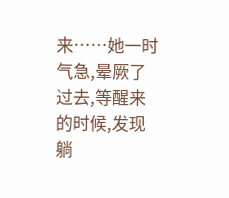来……她一时气急,晕厥了过去,等醒来的时候,发现躺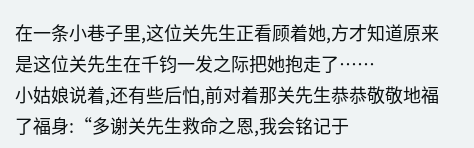在一条小巷子里,这位关先生正看顾着她,方才知道原来是这位关先生在千钧一发之际把她抱走了……
小姑娘说着,还有些后怕,前对着那关先生恭恭敬敬地福了福身:“多谢关先生救命之恩,我会铭记于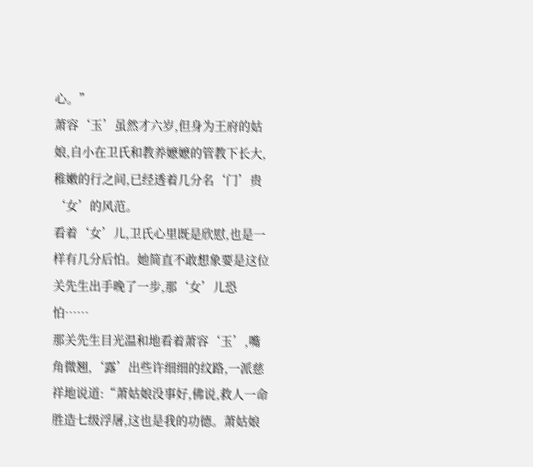心。”
萧容‘玉’虽然才六岁,但身为王府的姑娘,自小在卫氏和教养嬷嬷的管教下长大,稚嫩的行之间,已经透着几分名‘门’贵‘女’的风范。
看着‘女’儿,卫氏心里既是欣慰,也是一样有几分后怕。她简直不敢想象要是这位关先生出手晚了一步,那‘女’儿恐怕……
那关先生目光温和地看着萧容‘玉’,嘴角微翘,‘露’出些许细细的纹路,一派慈祥地说道:“萧姑娘没事好,佛说,救人一命胜造七级浮屠,这也是我的功德。萧姑娘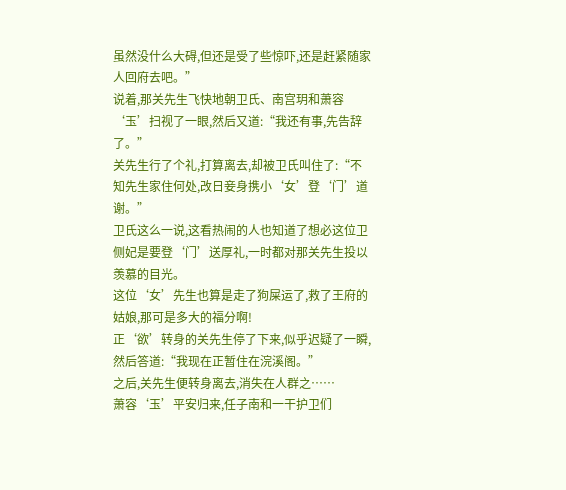虽然没什么大碍,但还是受了些惊吓,还是赶紧随家人回府去吧。”
说着,那关先生飞快地朝卫氏、南宫玥和萧容‘玉’扫视了一眼,然后又道:“我还有事,先告辞了。”
关先生行了个礼,打算离去,却被卫氏叫住了:“不知先生家住何处,改日妾身携小‘女’登‘门’道谢。”
卫氏这么一说,这看热闹的人也知道了想必这位卫侧妃是要登‘门’送厚礼,一时都对那关先生投以羡慕的目光。
这位‘女’先生也算是走了狗屎运了,救了王府的姑娘,那可是多大的福分啊!
正‘欲’转身的关先生停了下来,似乎迟疑了一瞬,然后答道:“我现在正暂住在浣溪阁。”
之后,关先生便转身离去,消失在人群之……
萧容‘玉’平安归来,任子南和一干护卫们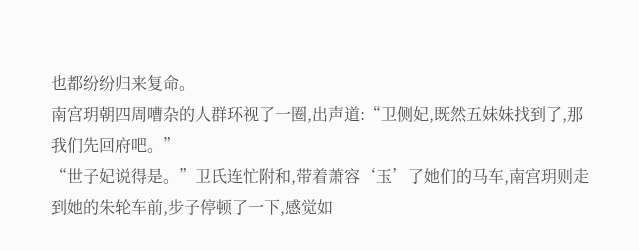也都纷纷归来复命。
南宫玥朝四周嘈杂的人群环视了一圈,出声道:“卫侧妃,既然五妹妹找到了,那我们先回府吧。”
“世子妃说得是。”卫氏连忙附和,带着萧容‘玉’了她们的马车,南宫玥则走到她的朱轮车前,步子停顿了一下,感觉如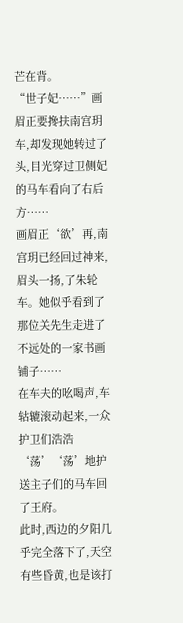芒在背。
“世子妃……”画眉正要搀扶南宫玥车,却发现她转过了头,目光穿过卫侧妃的马车看向了右后方……
画眉正‘欲’再,南宫玥已经回过神来,眉头一扬,了朱轮车。她似乎看到了那位关先生走进了不远处的一家书画铺子……
在车夫的吆喝声,车轱辘滚动起来,一众护卫们浩浩‘荡’‘荡’地护送主子们的马车回了王府。
此时,西边的夕阳几乎完全落下了,天空有些昏黄,也是该打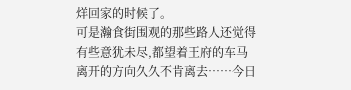烊回家的时候了。
可是瀚食街围观的那些路人还觉得有些意犹未尽,都望着王府的车马离开的方向久久不肯离去……今日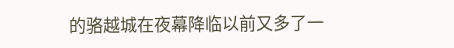的骆越城在夜幕降临以前又多了一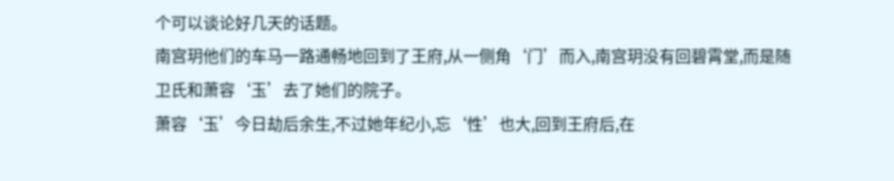个可以谈论好几天的话题。
南宫玥他们的车马一路通畅地回到了王府,从一侧角‘门’而入,南宫玥没有回碧霄堂,而是随卫氏和萧容‘玉’去了她们的院子。
萧容‘玉’今日劫后余生,不过她年纪小,忘‘性’也大,回到王府后,在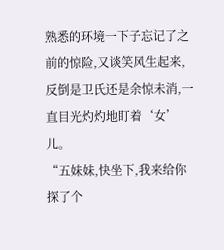熟悉的环境一下子忘记了之前的惊险,又谈笑风生起来,反倒是卫氏还是余惊未消,一直目光灼灼地盯着‘女’儿。
“五妹妹,快坐下,我来给你探了个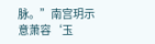脉。”南宫玥示意萧容‘玉